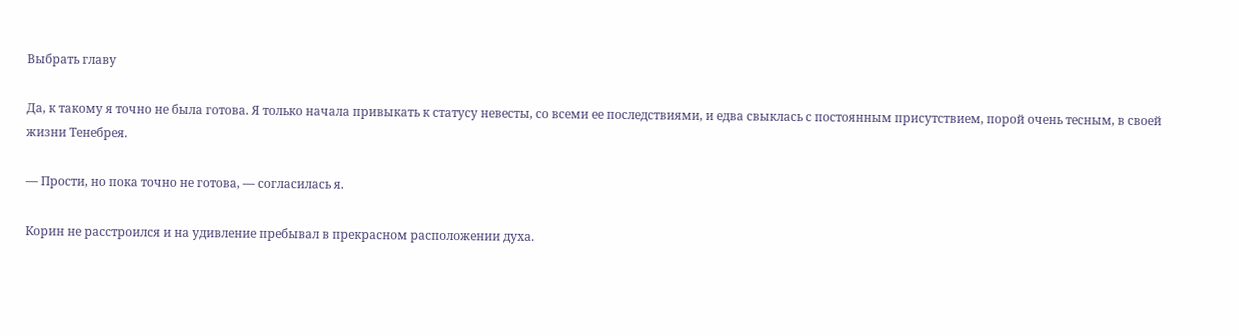Выбрать главу

Да, к такому я точно не была готова. Я только начала привыкать к статусу невесты, со всеми ее последствиями, и едва свыклась с постоянным присутствием, порой очень тесным, в своей жизни Тенебрея.

— Прости, но пока точно не готова, — согласилась я.

Корин не расстроился и на удивление пребывал в прекрасном расположении духа.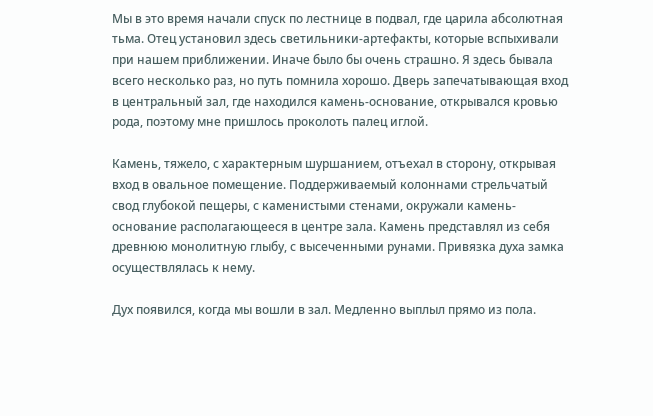Мы в это время начали спуск по лестнице в подвал, где царила абсолютная тьма. Отец установил здесь светильники-артефакты, которые вспыхивали при нашем приближении. Иначе было бы очень страшно. Я здесь бывала всего несколько раз, но путь помнила хорошо. Дверь запечатывающая вход в центральный зал, где находился камень-основание, открывался кровью рода, поэтому мне пришлось проколоть палец иглой.

Камень, тяжело, с характерным шуршанием, отъехал в сторону, открывая вход в овальное помещение. Поддерживаемый колоннами стрельчатый свод глубокой пещеры, с каменистыми стенами, окружали камень-основание располагающееся в центре зала. Камень представлял из себя древнюю монолитную глыбу, с высеченными рунами. Привязка духа замка осуществлялась к нему.

Дух появился, когда мы вошли в зал. Медленно выплыл прямо из пола.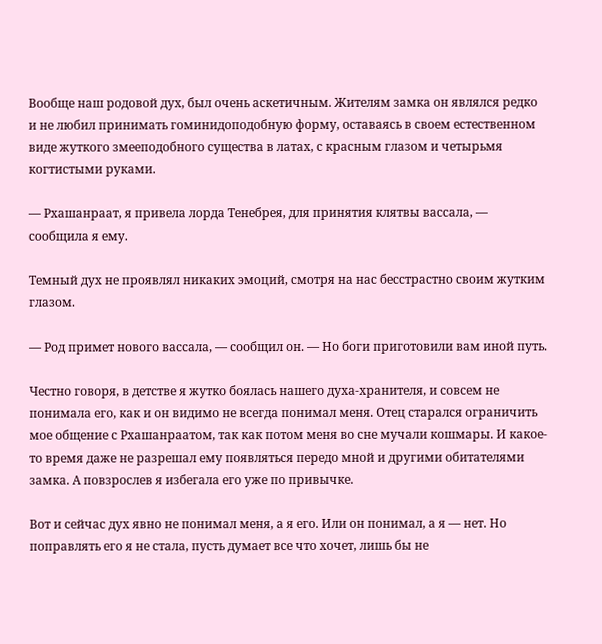Вообще наш родовой дух, был очень аскетичным. Жителям замка он являлся редко и не любил принимать гоминидоподобную форму, оставаясь в своем естественном виде жуткого змееподобного существа в латах, с красным глазом и четырьмя когтистыми руками.

— Рхашанраат, я привела лорда Тенебрея, для принятия клятвы вассала, — сообщила я ему.

Темный дух не проявлял никаких эмоций, смотря на нас бесстрастно своим жутким глазом.

— Род примет нового вассала, — сообщил он. — Но боги приготовили вам иной путь.

Честно говоря, в детстве я жутко боялась нашего духа-хранителя, и совсем не понимала его, как и он видимо не всегда понимал меня. Отец старался ограничить мое общение с Рхашанраатом, так как потом меня во сне мучали кошмары. И какое-то время даже не разрешал ему появляться передо мной и другими обитателями замка. А повзрослев я избегала его уже по привычке.

Вот и сейчас дух явно не понимал меня, а я его. Или он понимал, а я — нет. Но поправлять его я не стала, пусть думает все что хочет, лишь бы не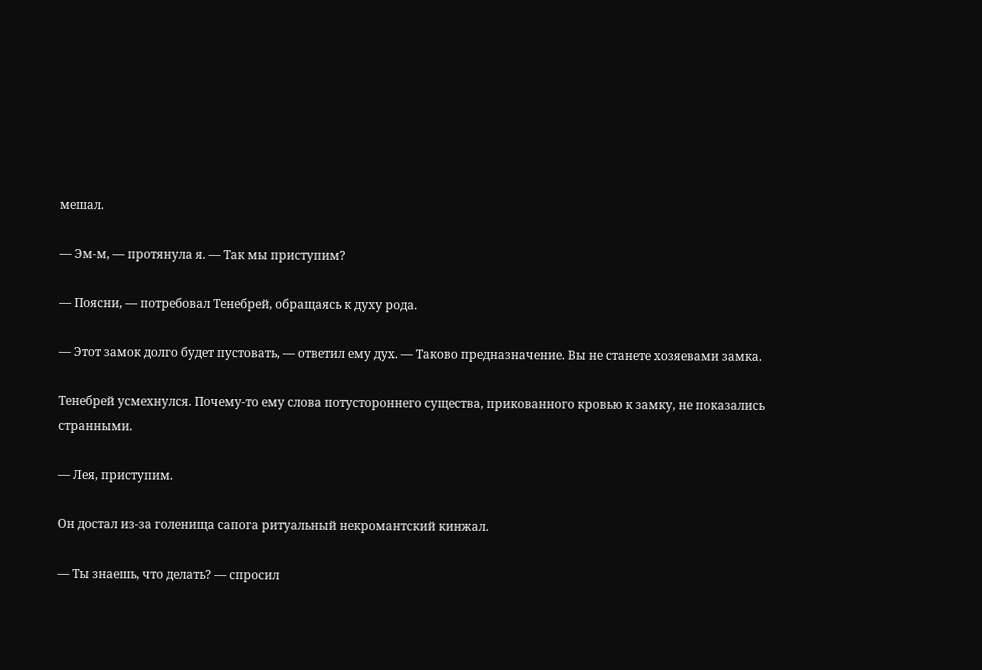мешал.

— Эм-м, — протянула я. — Так мы приступим?

— Поясни, — потребовал Тенебрей, обращаясь к духу рода.

— Этот замок долго будет пустовать, — ответил ему дух. — Таково предназначение. Вы не станете хозяевами замка.

Тенебрей усмехнулся. Почему-то ему слова потустороннего существа, прикованного кровью к замку, не показались странными.

— Лея, приступим.

Он достал из-за голенища сапога ритуальный некромантский кинжал.

— Ты знаешь, что делать? — спросил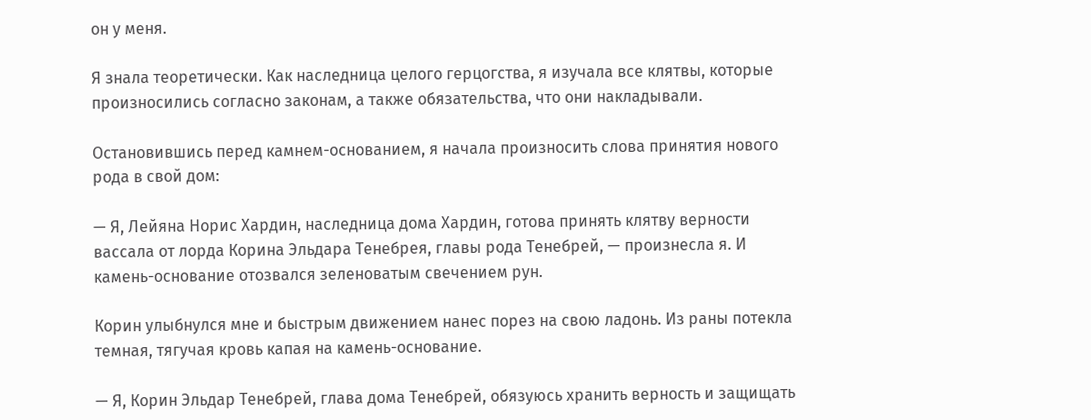он у меня.

Я знала теоретически. Как наследница целого герцогства, я изучала все клятвы, которые произносились согласно законам, а также обязательства, что они накладывали.

Остановившись перед камнем-основанием, я начала произносить слова принятия нового рода в свой дом:

— Я, Лейяна Норис Хардин, наследница дома Хардин, готова принять клятву верности вассала от лорда Корина Эльдара Тенебрея, главы рода Тенебрей, — произнесла я. И камень-основание отозвался зеленоватым свечением рун.

Корин улыбнулся мне и быстрым движением нанес порез на свою ладонь. Из раны потекла темная, тягучая кровь капая на камень-основание.

— Я, Корин Эльдар Тенебрей, глава дома Тенебрей, обязуюсь хранить верность и защищать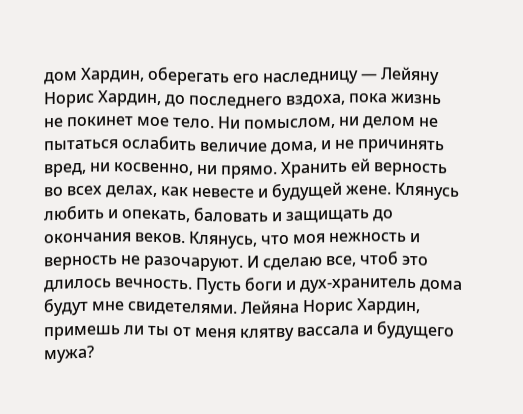дом Хардин, оберегать его наследницу — Лейяну Норис Хардин, до последнего вздоха, пока жизнь не покинет мое тело. Ни помыслом, ни делом не пытаться ослабить величие дома, и не причинять вред, ни косвенно, ни прямо. Хранить ей верность во всех делах, как невесте и будущей жене. Клянусь любить и опекать, баловать и защищать до окончания веков. Клянусь, что моя нежность и верность не разочаруют. И сделаю все, чтоб это длилось вечность. Пусть боги и дух-хранитель дома будут мне свидетелями. Лейяна Норис Хардин, примешь ли ты от меня клятву вассала и будущего мужа?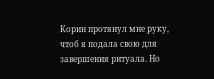Корин протянул мне руку, чтоб я подала свою для завершения ритуала. Но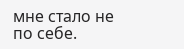мне стало не по себе.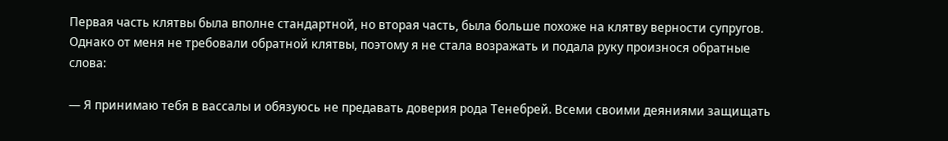Первая часть клятвы была вполне стандартной, но вторая часть, была больше похоже на клятву верности супругов. Однако от меня не требовали обратной клятвы, поэтому я не стала возражать и подала руку произнося обратные слова:

— Я принимаю тебя в вассалы и обязуюсь не предавать доверия рода Тенебрей. Всеми своими деяниями защищать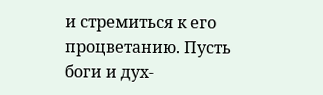и стремиться к его процветанию. Пусть боги и дух-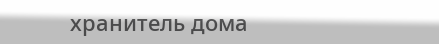хранитель дома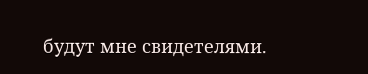будут мне свидетелями.